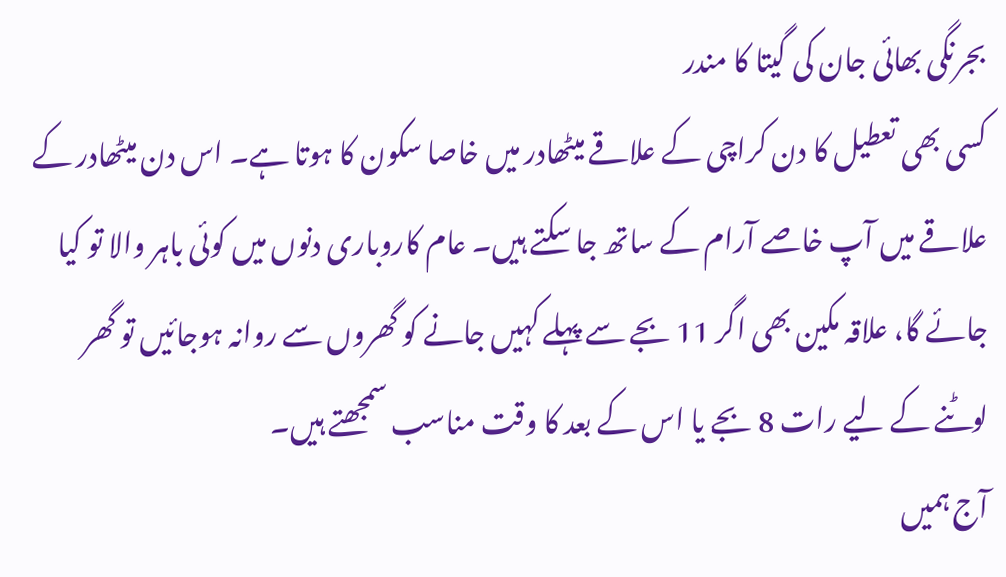بجرنگی بھائی جان کی گیتا کا مندر
کسی بھی تعطیل کا دن کراچی کے علاقے میٹھادر میں خاصا سکون کا ہوتا ہے۔ اس دن میٹھادر کے علاقے میں آپ خاصے آرام کے ساتھ جا سکتے ہیں۔ عام کاروباری دنوں میں کوئی باہر والا تو کیا جائے گا، علاقہ مکین بھی اگر 11 بجے سے پہلے کہیں جانے کو گھروں سے روانہ ہوجائیں تو گھر لوٹنے کے لیے رات 8 بجے یا اس کے بعد کا وقت مناسب سمجھتے ہیں۔
آج ہمیں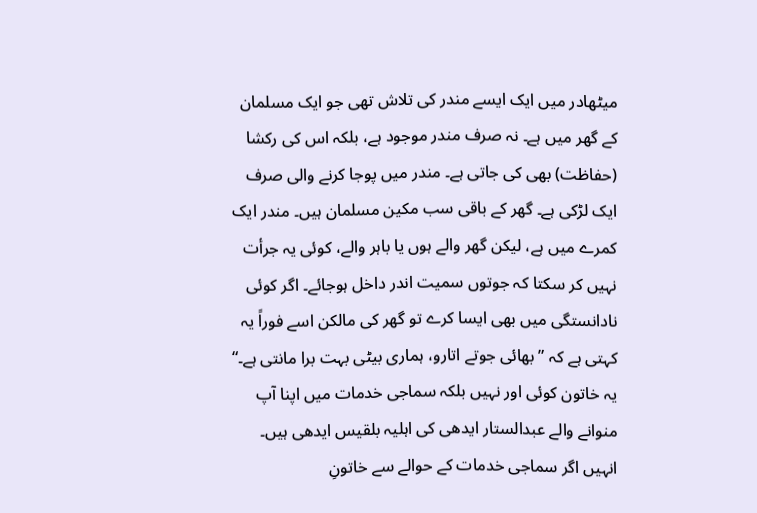میٹھادر میں ایک ایسے مندر کی تلاش تھی جو ایک مسلمان کے گھر میں ہے۔ نہ صرف مندر موجود ہے، بلکہ اس کی رکشا (حفاظت) بھی کی جاتی ہے۔ مندر میں پوجا کرنے والی صرف ایک لڑکی ہے۔ گھر کے باقی سب مکین مسلمان ہیں۔ مندر ایک کمرے میں ہے، لیکن گھر والے ہوں یا باہر والے، کوئی یہ جرأت نہیں کر سکتا کہ جوتوں سمیت اندر داخل ہوجائے۔ اگر کوئی نادانستگی میں بھی ایسا کرے تو گھر کی مالکن اسے فوراً یہ کہتی ہے کہ ”بھائی جوتے اتارو، ہماری بیٹی بہت برا مانتی ہے۔“
یہ خاتون کوئی اور نہیں بلکہ سماجی خدمات میں اپنا آپ منوانے والے عبدالستار ایدھی کی اہلیہ بلقیس ایدھی ہیں۔ انہیں اگر سماجی خدمات کے حوالے سے خاتونِ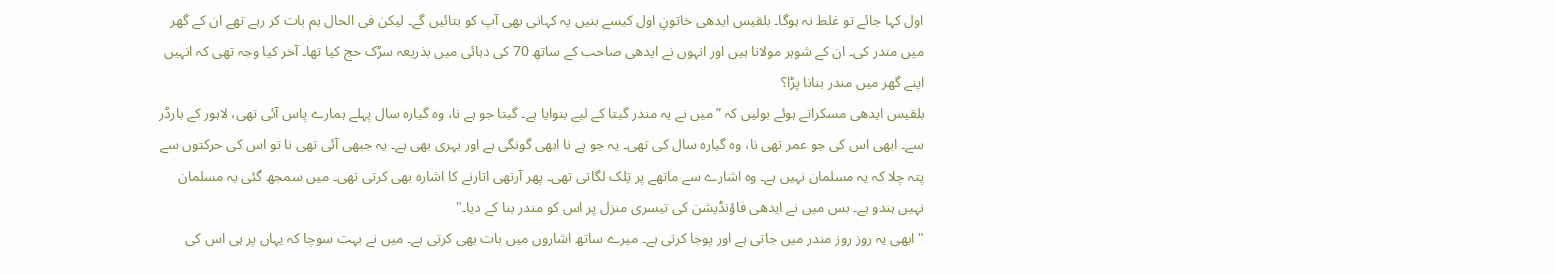اول کہا جائے تو غلط نہ ہوگا۔ بلقیس ایدھی خاتونِ اول کیسے بنیں یہ کہانی بھی آپ کو بتائیں گے۔ لیکن فی الحال ہم بات کر رہے تھے ان کے گھر میں مندر کی۔ ان کے شوہر مولانا ہیں اور انہوں نے ایدھی صاحب کے ساتھ 70 کی دہائی میں بذریعہ سڑک حج کیا تھا۔ آخر کیا وجہ تھی کہ انہیں اپنے گھر میں مندر بنانا پڑا؟
بلقیس ایدھی مسکراتے ہوئے بولیں کہ ”میں نے یہ مندر گیتا کے لیے بنوایا ہے۔ گیتا جو ہے نا، وہ گیارہ سال پہلے ہمارے پاس آئی تھی، لاہور کے بارڈر سے۔ ابھی اس کی جو عمر تھی نا، وہ گیارہ سال کی تھی۔ یہ جو ہے نا ابھی گونگی ہے اور بہری بھی ہے۔ یہ جبھی آئی تھی نا تو اس کی حرکتوں سے پتہ چلا کہ یہ مسلمان نہیں ہے۔ وہ اشارے سے ماتھے پر تِلک لگاتی تھی۔ پھر آرتھی اتارنے کا اشارہ بھی کرتی تھی۔ میں سمجھ گئی یہ مسلمان نہیں ہندو ہے۔ بس میں نے ایدھی فاؤنڈیشن کی تیسری منزل پر اس کو مندر بنا کے دیا۔"
"ابھی یہ روز روز مندر میں جاتی ہے اور پوجا کرتی ہے۔ میرے ساتھ اشاروں میں بات بھی کرتی ہے۔ میں نے بہت سوچا کہ یہاں پر ہی اس کی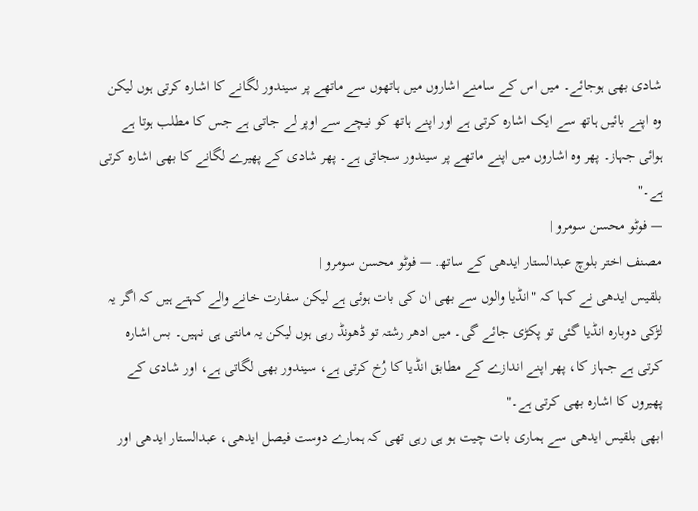شادی بھی ہوجائے۔ میں اس کے سامنے اشاروں میں ہاتھوں سے ماتھے پر سیندور لگانے کا اشارہ کرتی ہوں لیکن وہ اپنے بائیں ہاتھ سے ایک اشارہ کرتی ہے اور اپنے ہاتھ کو نیچے سے اوپر لے جاتی ہے جس کا مطلب ہوتا ہے ہوائی جہاز۔ پھر وہ اشاروں میں اپنے ماتھے پر سیندور سجاتی ہے۔ پھر شادی کے پھیرے لگانے کا بھی اشارہ کرتی ہے۔"
— فوٹو محسن سومرو |
مصنف اختر بلوچ عبدالستار ایدھی کے ساتھ. — فوٹو محسن سومرو |
بلقیس ایدھی نے کہا کہ "انڈیا والوں سے بھی ان کی بات ہوئی ہے لیکن سفارت خانے والے کہتے ہیں کہ اگر یہ لڑکی دوبارہ انڈیا گئی تو پکڑی جائے گی۔ میں ادھر رشتہ تو ڈھونڈ رہی ہوں لیکن یہ مانتی ہی نہیں۔ بس اشارہ کرتی ہے جہاز کا، پھر اپنے اندازے کے مطابق انڈیا کا رُخ کرتی ہے، سیندور بھی لگاتی ہے، اور شادی کے پھیروں کا اشارہ بھی کرتی ہے۔"
ابھی بلقیس ایدھی سے ہماری بات چیت ہو ہی رہی تھی کہ ہمارے دوست فیصل ایدھی، عبدالستار ایدھی اور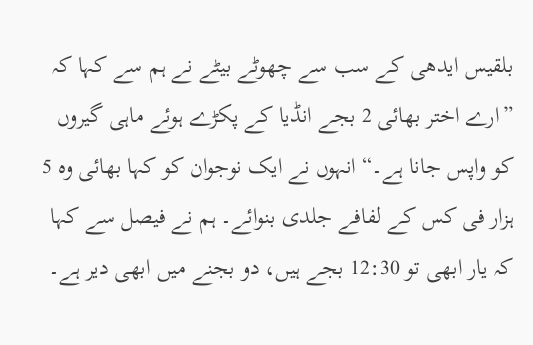بلقیس ایدھی کے سب سے چھوٹے بیٹے نے ہم سے کہا کہ ”ارے اختر بھائی 2 بجے انڈیا کے پکڑے ہوئے ماہی گیروں کو واپس جانا ہے۔“ انہوں نے ایک نوجوان کو کہا بھائی وہ 5 ہزار فی کس کے لفافے جلدی بنوائے۔ ہم نے فیصل سے کہا کہ یار ابھی تو 12:30 بجے ہیں، دو بجنے میں ابھی دیر ہے۔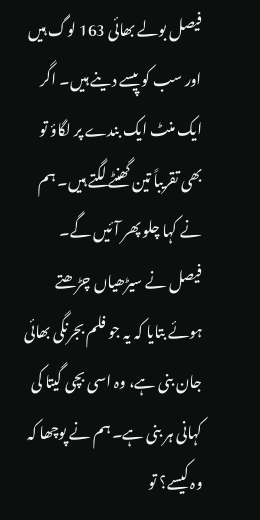فیصل بولے بھائی 163 لوگ ہیں اور سب کو پیسے دینے ہیں۔ اگر ایک منٹ ایک بندے پر لگاؤ تو بھی تقریباً تین گھنٹے لگتے ہیں۔ ہم نے کہا چلو پھر آئیں گے۔
فیصل نے سیڑھیاں چڑھتے ہوئے بتایا کہ یہ جو فلم بجرنگی بھائی جان بنی ہے، وہ اسی بچی گیتا کی کہانی ہر بنی ہے۔ ہم نے پوچھا کہ وہ کیسے؟ تو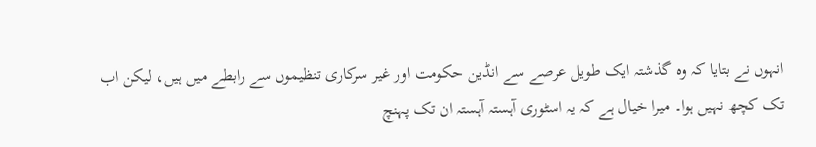انہوں نے بتایا کہ وہ گذشتہ ایک طویل عرصے سے انڈین حکومت اور غیر سرکاری تنظیموں سے رابطے میں ہیں، لیکن اب تک کچھ نہیں ہوا۔ میرا خیال ہے کہ یہ اسٹوری آہستہ آہستہ ان تک پہنچ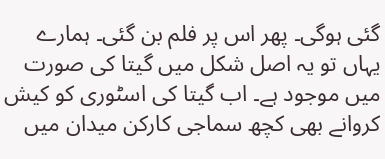گئی ہوگی۔ پھر اس پر فلم بن گئی۔ ہمارے یہاں تو یہ اصل شکل میں گیتا کی صورت میں موجود ہے۔ اب گیتا کی اسٹوری کو کیش کروانے بھی کچھ سماجی کارکن میدان میں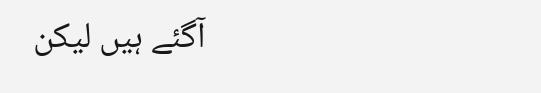آگئے ہیں لیکن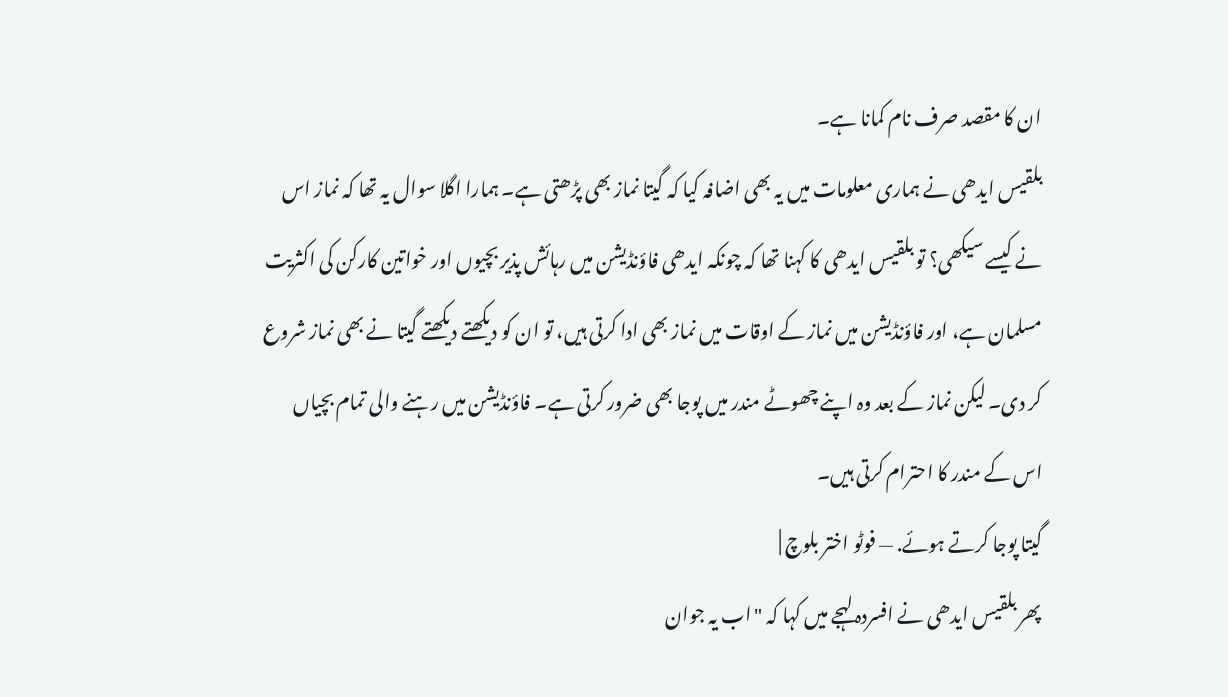ان کا مقصد صرف نام کمانا ہے۔
بلقیس ایدھی نے ہماری معلومات میں یہ بھی اضافہ کیا کہ گیتا نماز بھی پڑھتی ہے۔ ہمارا اگلا سوال یہ تھا کہ نماز اس نے کیسے سیکھی؟ تو بلقیس ایدھی کا کہنا تھا کہ چونکہ ایدھی فاؤنڈیشن میں رہائش پذیر بچیوں اور خواتین کارکن کی اکثریت مسلمان ہے، اور فاؤنڈیشن میں نماز کے اوقات میں نماز بھی ادا کرتی ہیں، تو ان کو دیکھتے دیکھتے گیتا نے بھی نماز شروع کر دی۔ لیکن نماز کے بعد وہ اپنے چھوٹے مندر میں پوجا بھی ضرور کرتی ہے۔ فاؤنڈیشن میں رہنے والی تمام بچیاں اس کے مندر کا احترام کرتی ہیں۔
گیتا پوجا کرتے ہوئے. — فوٹو اختر بلوچ |
پھر بلقیس ایدھی نے افسردہ لہجے میں کہا کہ "اب یہ جوان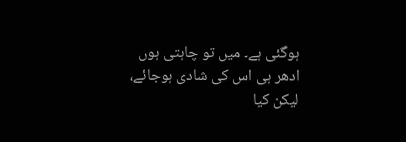ہوگئی ہے۔ میں تو چاہتی ہوں ادھر ہی اس کی شادی ہوجائے، لیکن کیا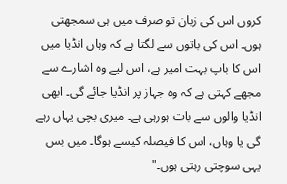کروں اس کی زبان تو صرف میں ہی سمجھتی ہوں۔ اس کی باتوں سے لگتا ہے کہ وہاں انڈیا میں اس کا باپ بہت امیر ہے، اس لیے وہ اشارے سے مجھے کہتی ہے کہ وہ جہاز پر انڈیا جائے گی۔ ابھی انڈیا والوں سے بات ہورہی ہے۔ میری بچی یہاں رہے گی یا وہاں، اس کا فیصلہ کیسے ہوگا۔ میں بس یہی سوچتی رہتی ہوں۔"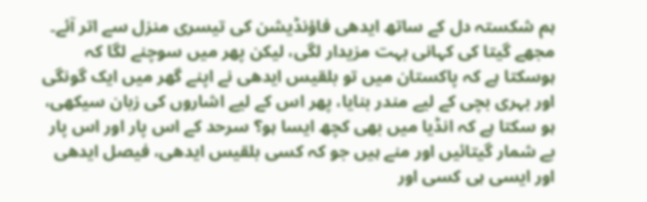ہم شکستہ دل کے ساتھ ایدھی فاؤنڈیشن کی تیسری منزل سے اتر آئے۔ مجھے گیتا کی کہانی بہت مزیدار لگی، لیکن پھر میں سوچنے لگا کہ ہوسکتا ہے کہ پاکستان میں تو بلقیس ایدھی نے اپنے گھر میں ایک گونگی اور بہری بچی کے لیے مندر بنایا، پھر اس کے لیے اشاروں کی زبان سیکھی، ہو سکتا ہے کہ انڈیا میں بھی کچھ ایسا ہو؟ سرحد کے اس پار اور اس پار بے شمار گیتائیں اور منے ہیں جو کہ کسی بلقیس ایدھی، فیصل ایدھی اور ایسی ہی کسی اور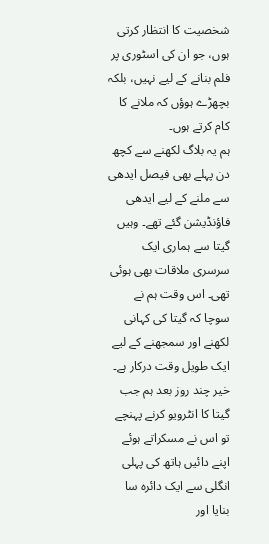شخصیت کا انتظار کرتی ہوں، جو ان کی اسٹوری پر فلم بنانے کے لیے نہیں، بلکہ بچھڑے ہوؤں کہ ملانے کا کام کرتے ہوں۔
ہم یہ بلاگ لکھنے سے کچھ دن پہلے بھی فیصل ایدھی سے ملنے کے لیے ایدھی فاؤنڈیشن گئے تھے۔ وہیں گیتا سے ہماری ایک سرسری ملاقات بھی ہوئی تھی۔ اس وقت ہم نے سوچا کہ گیتا کی کہانی لکھنے اور سمجھنے کے لیے ایک طویل وقت درکار ہے۔
خیر چند روز بعد ہم جب گیتا کا انٹرویو کرنے پہنچے تو اس نے مسکراتے ہوئے اپنے دائیں ہاتھ کی پہلی انگلی سے ایک دائرہ سا بنایا اور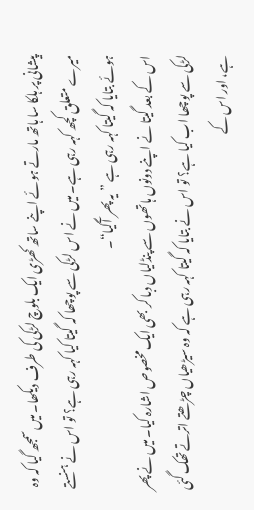پیشانی پر ہلکا سا ہاتھ مارتے ہوئے اپنے ساتھ کھڑی ایک بلوچ لڑکی کی طرف دیکھا۔ میں سمجھ گیا کہ وہ میرے متعلق کچھ کہہ رہی ہے۔ میں نے اس لڑکی سے پوچھا کہ گیتا کیا کہہ رہی ہے؟ تو اس نے ہنستے ہوئے بتایا کہ گیتا کہہ رہی ہے ”یہ پھر آگیا“۔
اس کے بعد گیتا نے اپنے دونوں ہاتھوں سے پنڈلیاں دبا کر بھی ایک مخصوص اشارہ کیا۔ میں نے پھر لڑکی سے پوچھا اب کیا ہے؟ تو اس نے بتایا کہ گیتا کہہ رہی ہے کہ وہ سیڑھیاں چڑھتے اترتے تھک گئی ہے، اور اس کے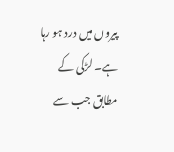پیروں میں درد ہو رہا ہے۔ لڑکی کے مطابق جب سے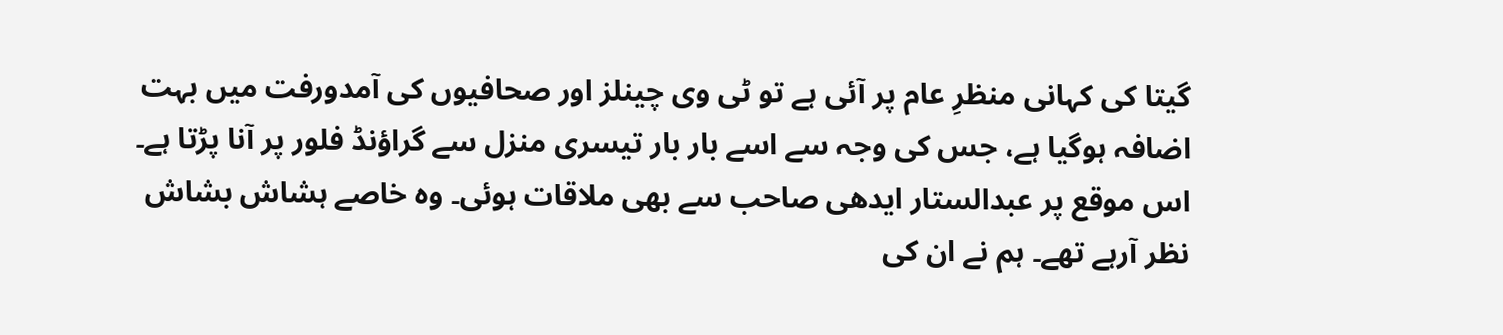گیتا کی کہانی منظرِ عام پر آئی ہے تو ٹی وی چینلز اور صحافیوں کی آمدورفت میں بہت اضافہ ہوگیا ہے، جس کی وجہ سے اسے بار بار تیسری منزل سے گراؤنڈ فلور پر آنا پڑتا ہے۔
اس موقع پر عبدالستار ایدھی صاحب سے بھی ملاقات ہوئی۔ وہ خاصے ہشاش بشاش نظر آرہے تھے۔ ہم نے ان کی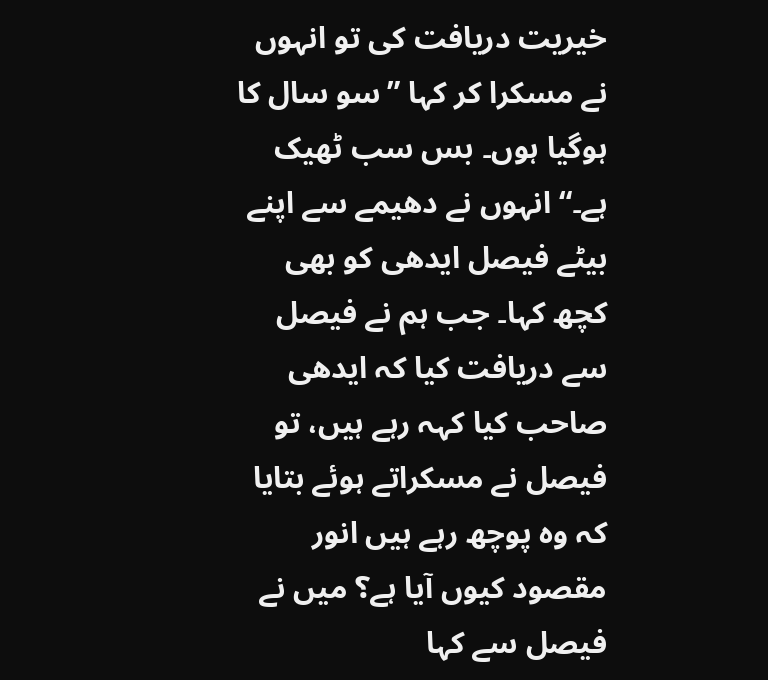خیریت دریافت کی تو انہوں نے مسکرا کر کہا ”سو سال کا ہوگیا ہوں۔ بس سب ٹھیک ہے۔“ انہوں نے دھیمے سے اپنے بیٹے فیصل ایدھی کو بھی کچھ کہا۔ جب ہم نے فیصل سے دریافت کیا کہ ایدھی صاحب کیا کہہ رہے ہیں، تو فیصل نے مسکراتے ہوئے بتایا کہ وہ پوچھ رہے ہیں انور مقصود کیوں آیا ہے؟ میں نے فیصل سے کہا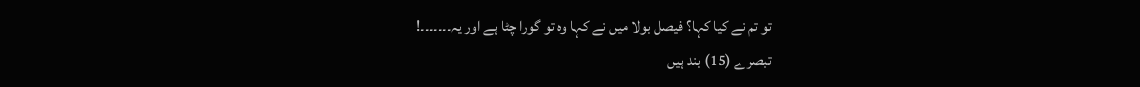تو تم نے کیا کہا؟ فیصل بولا میں نے کہا وہ تو گورا چٹا ہے اور یہ۔۔۔۔۔۔۔!
تبصرے (15) بند ہیں